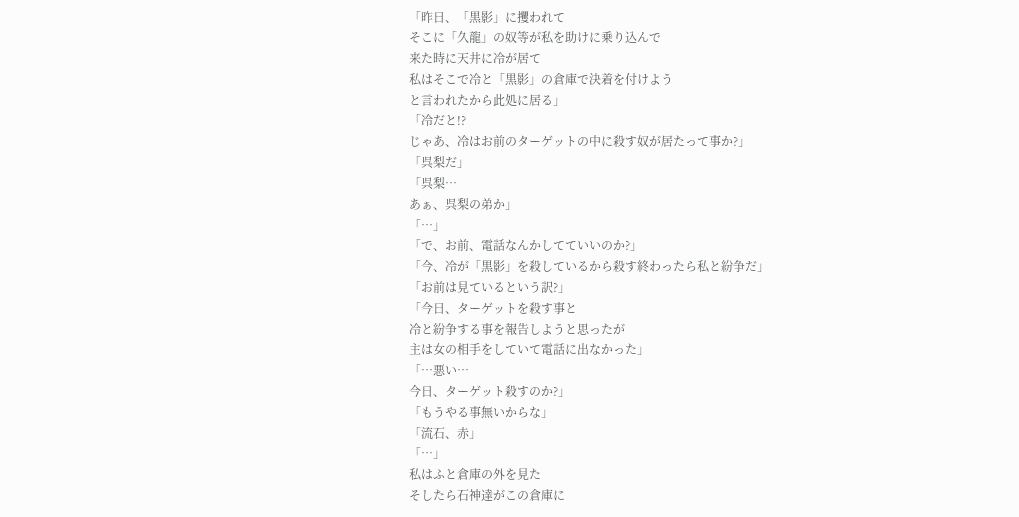「昨日、「黒影」に攫われて
そこに「久龍」の奴等が私を助けに乗り込んで
来た時に天井に冷が居て
私はそこで冷と「黒影」の倉庫で決着を付けよう
と言われたから此処に居る」
「冷だと!?
じゃあ、冷はお前のターゲットの中に殺す奴が居たって事か?」
「呉梨だ」
「呉梨…
あぁ、呉梨の弟か」
「…」
「で、お前、電話なんかしてていいのか?」
「今、冷が「黒影」を殺しているから殺す終わったら私と紛争だ」
「お前は見ているという訳?」
「今日、ターゲットを殺す事と
冷と紛争する事を報告しようと思ったが
主は女の相手をしていて電話に出なかった」
「…悪い…
今日、ターゲット殺すのか?」
「もうやる事無いからな」
「流石、赤」
「…」
私はふと倉庫の外を見た
そしたら石神達がこの倉庫に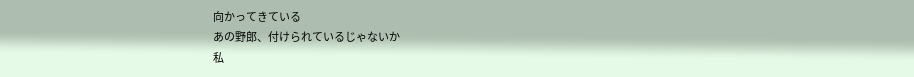向かってきている
あの野郎、付けられているじゃないか
私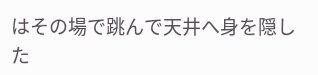はその場で跳んで天井へ身を隠した